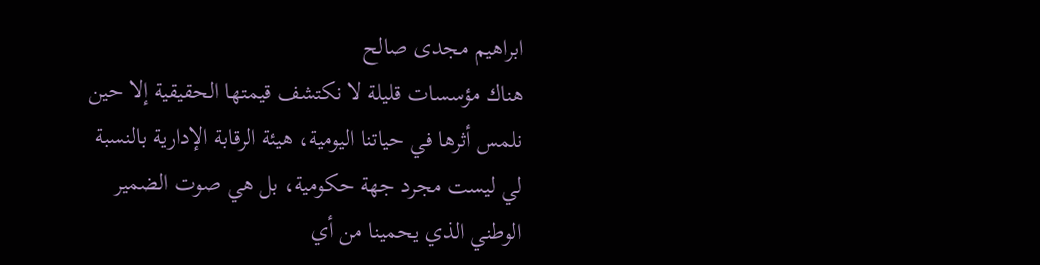ابراهيم مجدى صالح
هناك مؤسسات قليلة لا نكتشف قيمتها الحقيقية إلا حين نلمس أثرها في حياتنا اليومية، هيئة الرقابة الإدارية بالنسبة لي ليست مجرد جهة حكومية، بل هي صوت الضمير الوطني الذي يحمينا من أي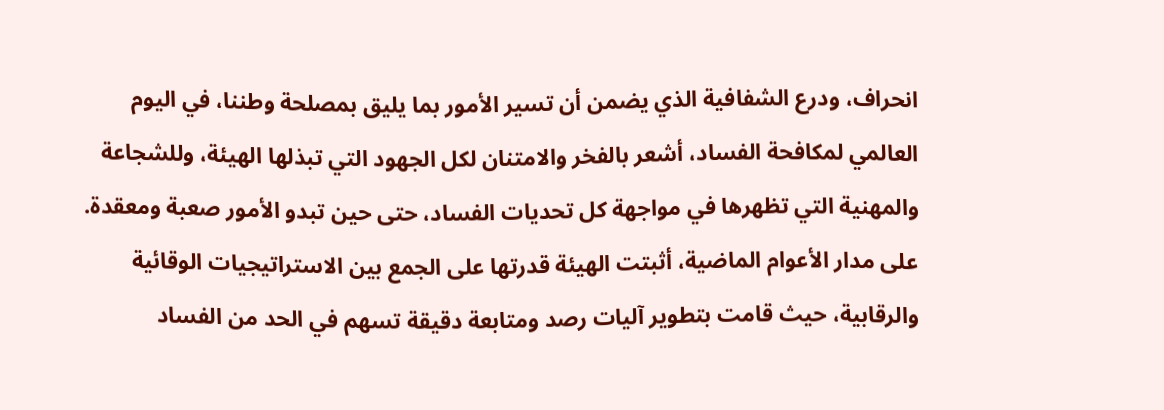انحراف، ودرع الشفافية الذي يضمن أن تسير الأمور بما يليق بمصلحة وطننا، في اليوم العالمي لمكافحة الفساد، أشعر بالفخر والامتنان لكل الجهود التي تبذلها الهيئة، وللشجاعة والمهنية التي تظهرها في مواجهة كل تحديات الفساد، حتى حين تبدو الأمور صعبة ومعقدة.
على مدار الأعوام الماضية، أثبتت الهيئة قدرتها على الجمع بين الاستراتيجيات الوقائية والرقابية، حيث قامت بتطوير آليات رصد ومتابعة دقيقة تسهم في الحد من الفساد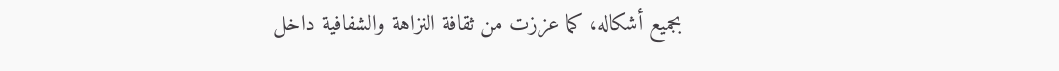بجميع أشكاله، كما عززت من ثقافة النزاهة والشفافية داخل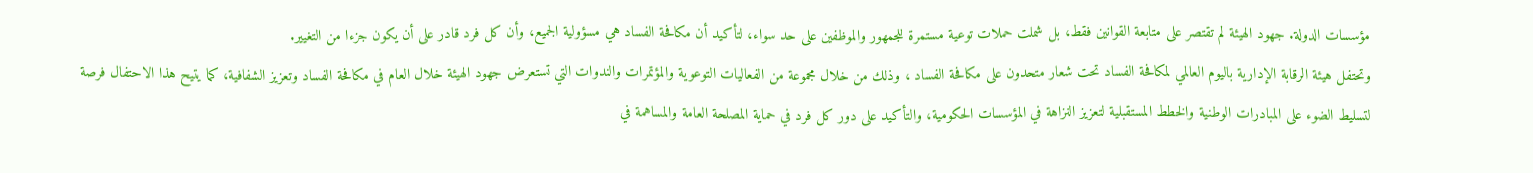مؤسسات الدولة. جهود الهيئة لم تقتصر على متابعة القوانين فقط، بل شملت حملات توعية مستمرة للجمهور والموظفين على حد سواء، لتأكيد أن مكافحة الفساد هي مسؤولية الجميع، وأن كل فرد قادر على أن يكون جزءا من التغيير.
وتحتفل هيئة الرقابة الإدارية باليوم العالمي لمكافحة الفساد تحت شعار متحدون على مكافحة الفساد ، وذلك من خلال مجموعة من الفعاليات التوعوية والمؤتمرات والندوات التي تستعرض جهود الهيئة خلال العام في مكافحة الفساد وتعزيز الشفافية، كما يتيح هذا الاحتفال فرصة لتسليط الضوء على المبادرات الوطنية والخطط المستقبلية لتعزيز النزاهة في المؤسسات الحكومية، والتأكيد على دور كل فرد في حماية المصلحة العامة والمساهمة في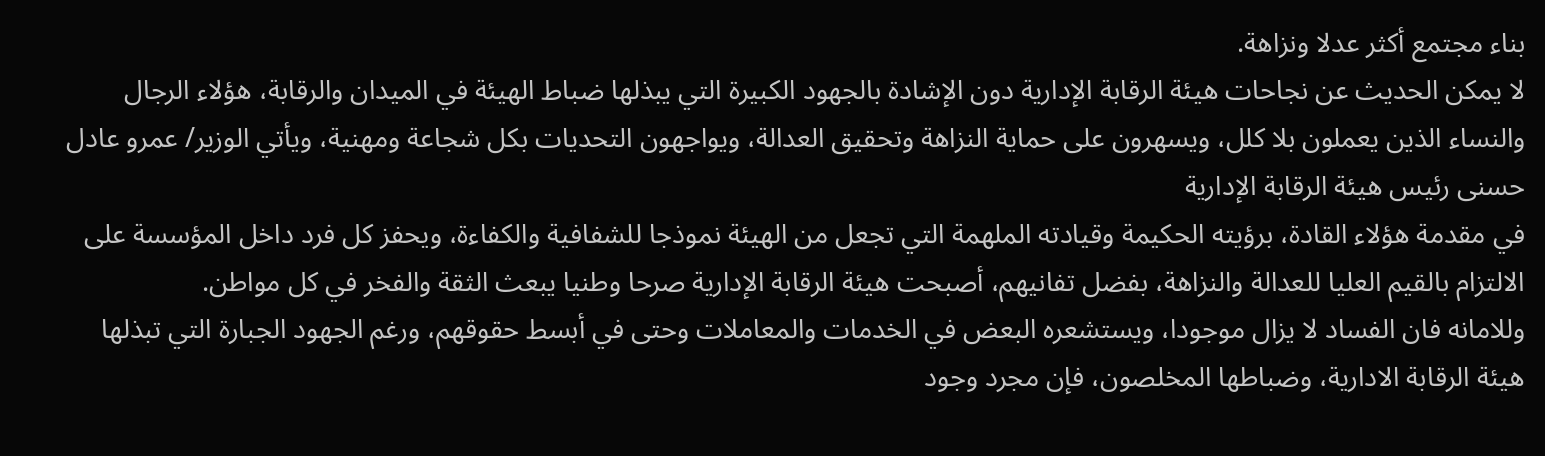بناء مجتمع أكثر عدلا ونزاهة.
لا يمكن الحديث عن نجاحات هيئة الرقابة الإدارية دون الإشادة بالجهود الكبيرة التي يبذلها ضباط الهيئة في الميدان والرقابة، هؤلاء الرجال والنساء الذين يعملون بلا كلل، ويسهرون على حماية النزاهة وتحقيق العدالة، ويواجهون التحديات بكل شجاعة ومهنية، ويأتي الوزير/ عمرو عادل حسنى رئيس هيئة الرقابة الإدارية
في مقدمة هؤلاء القادة، برؤيته الحكيمة وقيادته الملهمة التي تجعل من الهيئة نموذجا للشفافية والكفاءة، ويحفز كل فرد داخل المؤسسة على الالتزام بالقيم العليا للعدالة والنزاهة، بفضل تفانيهم، أصبحت هيئة الرقابة الإدارية صرحا وطنيا يبعث الثقة والفخر في كل مواطن.
وللامانه فان الفساد لا يزال موجودا، ويستشعره البعض في الخدمات والمعاملات وحتى في أبسط حقوقهم، ورغم الجهود الجبارة التي تبذلها هيئة الرقابة الادارية، وضباطها المخلصون، فإن مجرد وجود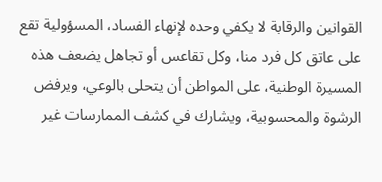القوانين والرقابة لا يكفي وحده لإنهاء الفساد، المسؤولية تقع على عاتق كل فرد منا، وكل تقاعس أو تجاهل يضعف هذه المسيرة الوطنية، على المواطن أن يتحلى بالوعي، ويرفض الرشوة والمحسوبية، ويشارك في كشف الممارسات غير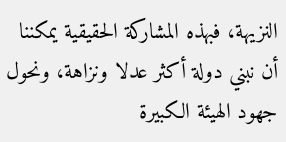النزيهة، فبهذه المشاركة الحقيقية يمكننا أن نبني دولة أكثر عدلا ونزاهة، ونحول جهود الهيئة الكبيرة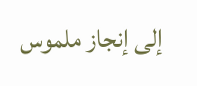إلى إنجاز ملموس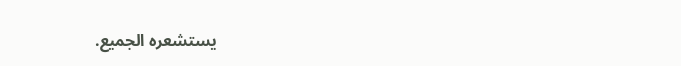يستشعره الجميع.